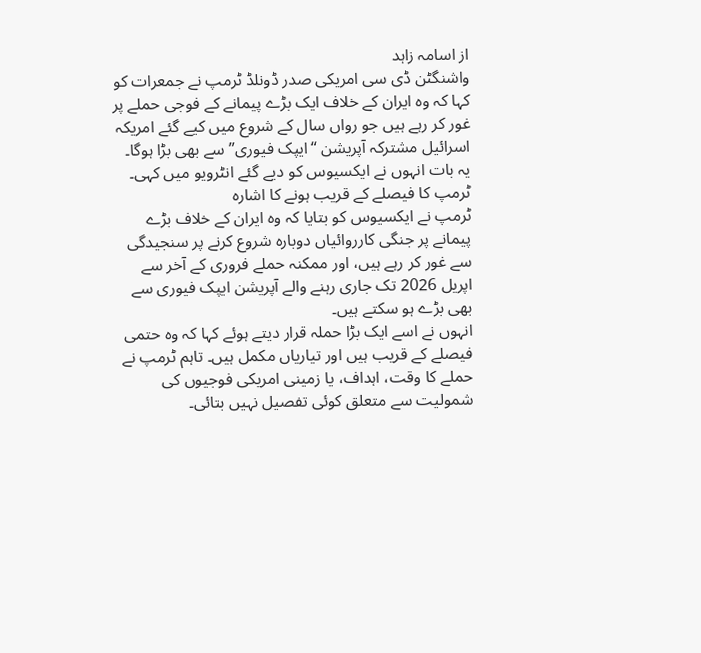از اسامہ زاہد
واشنگٹن ڈی سی امریکی صدر ڈونلڈ ٹرمپ نے جمعرات کو کہا کہ وہ ایران کے خلاف ایک بڑے پیمانے کے فوجی حملے پر غور کر رہے ہیں جو رواں سال کے شروع میں کیے گئے امریکہ اسرائیل مشترکہ آپریشن “ایپک فیوری” سے بھی بڑا ہوگا۔ یہ بات انہوں نے ایکسیوس کو دیے گئے انٹرویو میں کہی۔
ٹرمپ کا فیصلے کے قریب ہونے کا اشارہ
ٹرمپ نے ایکسیوس کو بتایا کہ وہ ایران کے خلاف بڑے پیمانے پر جنگی کارروائیاں دوبارہ شروع کرنے پر سنجیدگی سے غور کر رہے ہیں، اور ممکنہ حملے فروری کے آخر سے اپریل 2026 تک جاری رہنے والے آپریشن ایپک فیوری سے بھی بڑے ہو سکتے ہیں۔
انہوں نے اسے ایک بڑا حملہ قرار دیتے ہوئے کہا کہ وہ حتمی فیصلے کے قریب ہیں اور تیاریاں مکمل ہیں۔ تاہم ٹرمپ نے حملے کا وقت، اہداف، یا زمینی امریکی فوجیوں کی شمولیت سے متعلق کوئی تفصیل نہیں بتائی۔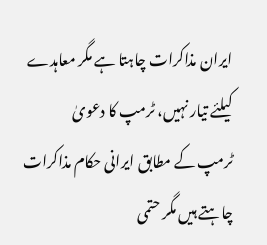ایران مذاکرات چاہتا ہے مگر معاہدے کیلئے تیار نہیں، ٹرمپ کا دعویٰ
ٹرمپ کے مطابق ایرانی حکام مذاکرات چاہتے ہیں مگر حتمی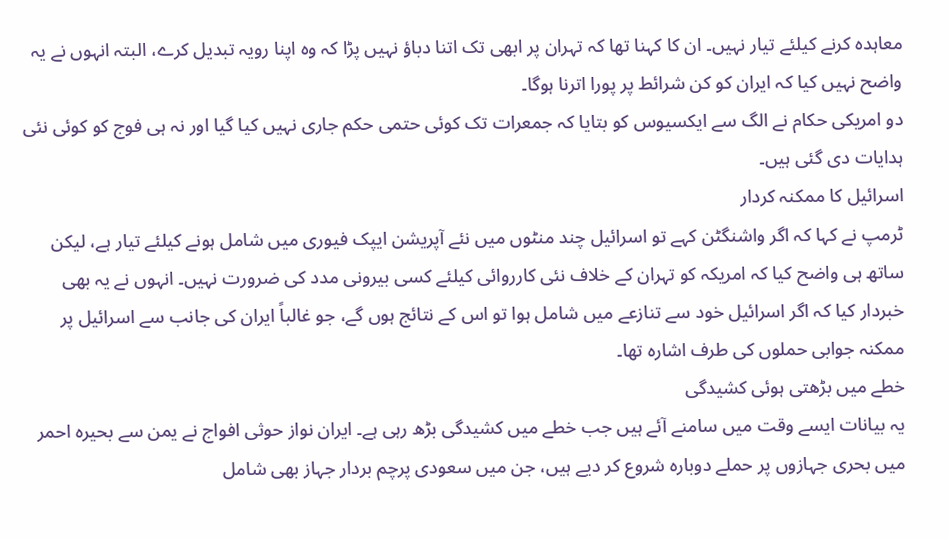معاہدہ کرنے کیلئے تیار نہیں۔ ان کا کہنا تھا کہ تہران پر ابھی تک اتنا دباؤ نہیں پڑا کہ وہ اپنا رویہ تبدیل کرے، البتہ انہوں نے یہ واضح نہیں کیا کہ ایران کو کن شرائط پر پورا اترنا ہوگا۔
دو امریکی حکام نے الگ سے ایکسیوس کو بتایا کہ جمعرات تک کوئی حتمی حکم جاری نہیں کیا گیا اور نہ ہی فوج کو کوئی نئی ہدایات دی گئی ہیں۔
اسرائیل کا ممکنہ کردار
ٹرمپ نے کہا کہ اگر واشنگٹن کہے تو اسرائیل چند منٹوں میں نئے آپریشن ایپک فیوری میں شامل ہونے کیلئے تیار ہے، لیکن ساتھ ہی واضح کیا کہ امریکہ کو تہران کے خلاف نئی کارروائی کیلئے کسی بیرونی مدد کی ضرورت نہیں۔ انہوں نے یہ بھی خبردار کیا کہ اگر اسرائیل خود سے تنازعے میں شامل ہوا تو اس کے نتائج ہوں گے، جو غالباً ایران کی جانب سے اسرائیل پر ممکنہ جوابی حملوں کی طرف اشارہ تھا۔
خطے میں بڑھتی ہوئی کشیدگی
یہ بیانات ایسے وقت میں سامنے آئے ہیں جب خطے میں کشیدگی بڑھ رہی ہے۔ ایران نواز حوثی افواج نے یمن سے بحیرہ احمر میں بحری جہازوں پر حملے دوبارہ شروع کر دیے ہیں، جن میں سعودی پرچم بردار جہاز بھی شامل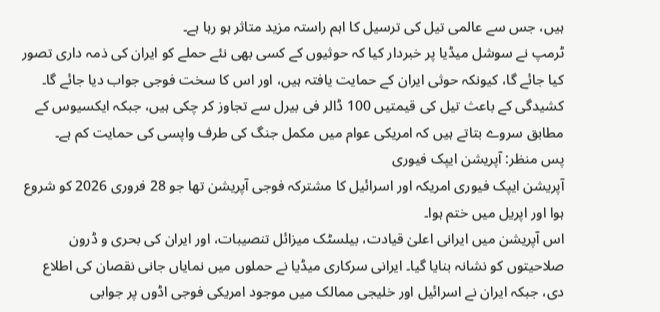ہیں، جس سے عالمی تیل کی ترسیل کا اہم راستہ مزید متاثر ہو رہا ہے۔
ٹرمپ نے سوشل میڈیا پر خبردار کیا کہ حوثیوں کے کسی بھی نئے حملے کو ایران کی ذمہ داری تصور کیا جائے گا، کیونکہ حوثی ایران کے حمایت یافتہ ہیں، اور اس کا سخت فوجی جواب دیا جائے گا۔
کشیدگی کے باعث تیل کی قیمتیں 100 ڈالر فی بیرل سے تجاوز کر چکی ہیں، جبکہ ایکسیوس کے مطابق سروے بتاتے ہیں کہ امریکی عوام میں مکمل جنگ کی طرف واپسی کی حمایت کم ہے۔
پس منظر: آپریشن ایپک فیوری
آپریشن ایپک فیوری امریکہ اور اسرائیل کا مشترکہ فوجی آپریشن تھا جو 28 فروری 2026 کو شروع ہوا اور اپریل میں ختم ہوا۔
اس آپریشن میں ایرانی اعلیٰ قیادت، بیلسٹک میزائل تنصیبات، اور ایران کی بحری و ڈرون صلاحیتوں کو نشانہ بنایا گیا۔ ایرانی سرکاری میڈیا نے حملوں میں نمایاں جانی نقصان کی اطلاع دی، جبکہ ایران نے اسرائیل اور خلیجی ممالک میں موجود امریکی فوجی اڈوں پر جوابی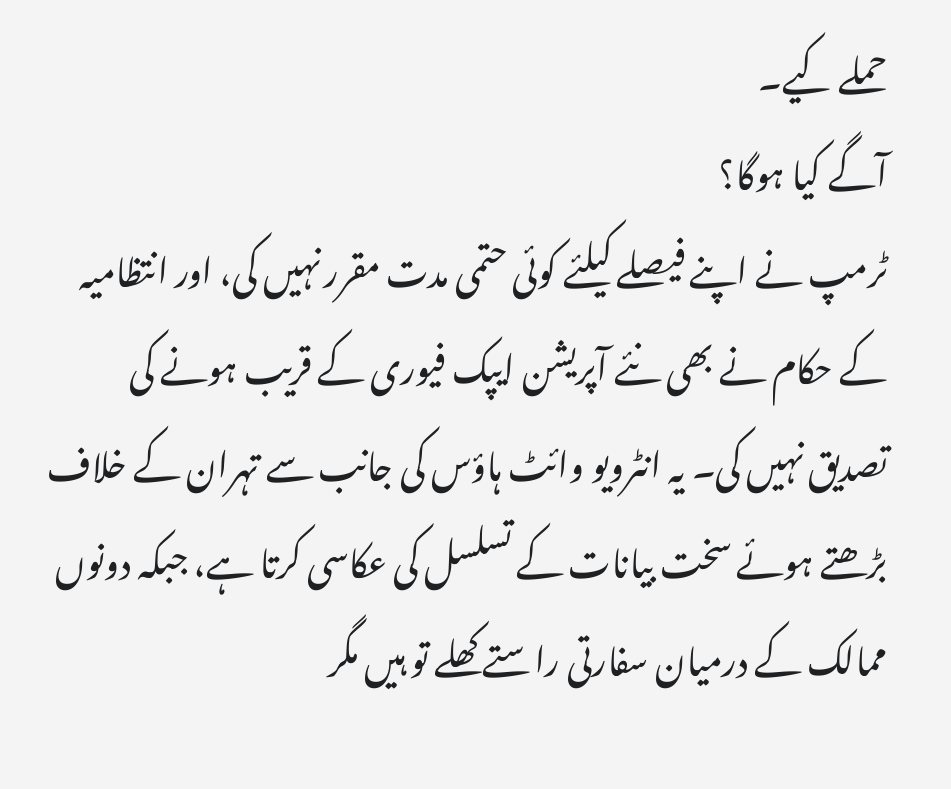حملے کیے۔
آگے کیا ہوگا؟
ٹرمپ نے اپنے فیصلے کیلئے کوئی حتمی مدت مقرر نہیں کی، اور انتظامیہ کے حکام نے بھی نئے آپریشن ایپک فیوری کے قریب ہونے کی تصدیق نہیں کی۔ یہ انٹرویو وائٹ ہاؤس کی جانب سے تہران کے خلاف بڑھتے ہوئے سخت بیانات کے تسلسل کی عکاسی کرتا ہے، جبکہ دونوں ممالک کے درمیان سفارتی راستے کھلے تو ہیں مگر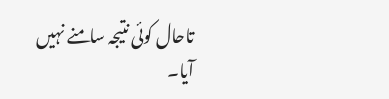تاحال کوئی نتیجہ سامنے نہیں آیا۔